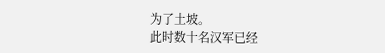为了土坡。
此时数十名汉军已经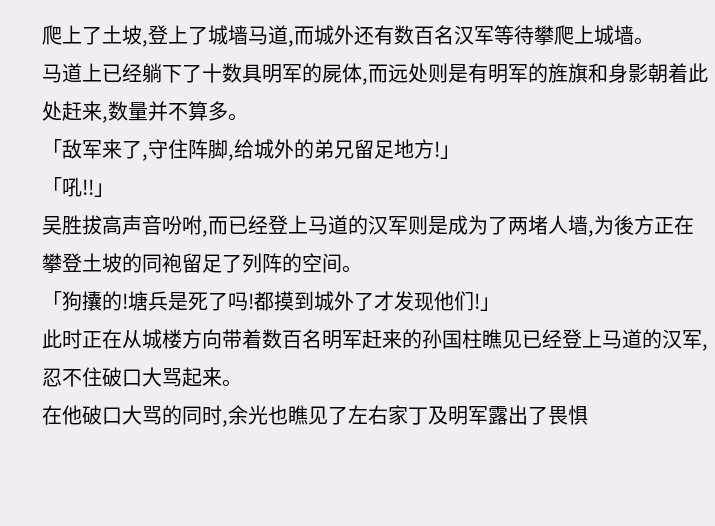爬上了土坡,登上了城墙马道,而城外还有数百名汉军等待攀爬上城墙。
马道上已经躺下了十数具明军的屍体,而远处则是有明军的旌旗和身影朝着此处赶来,数量并不算多。
「敌军来了,守住阵脚,给城外的弟兄留足地方!」
「吼!!」
吴胜拔高声音吩咐,而已经登上马道的汉军则是成为了两堵人墙,为後方正在攀登土坡的同袍留足了列阵的空间。
「狗攮的!塘兵是死了吗!都摸到城外了才发现他们!」
此时正在从城楼方向带着数百名明军赶来的孙国柱瞧见已经登上马道的汉军,忍不住破口大骂起来。
在他破口大骂的同时,余光也瞧见了左右家丁及明军露出了畏惧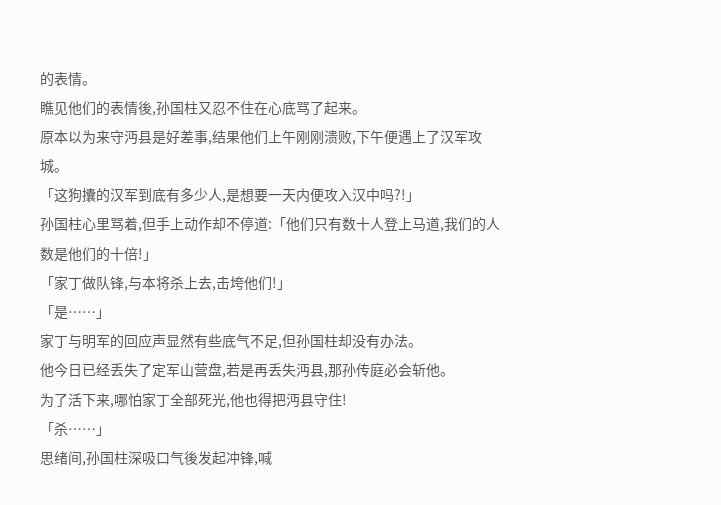的表情。
瞧见他们的表情後,孙国柱又忍不住在心底骂了起来。
原本以为来守沔县是好差事,结果他们上午刚刚溃败,下午便遇上了汉军攻城。
「这狗攮的汉军到底有多少人,是想要一天内便攻入汉中吗?!」
孙国柱心里骂着,但手上动作却不停道:「他们只有数十人登上马道,我们的人数是他们的十倍!」
「家丁做队锋,与本将杀上去,击垮他们!」
「是……」
家丁与明军的回应声显然有些底气不足,但孙国柱却没有办法。
他今日已经丢失了定军山营盘,若是再丢失沔县,那孙传庭必会斩他。
为了活下来,哪怕家丁全部死光,他也得把沔县守住!
「杀……」
思绪间,孙国柱深吸口气後发起冲锋,喊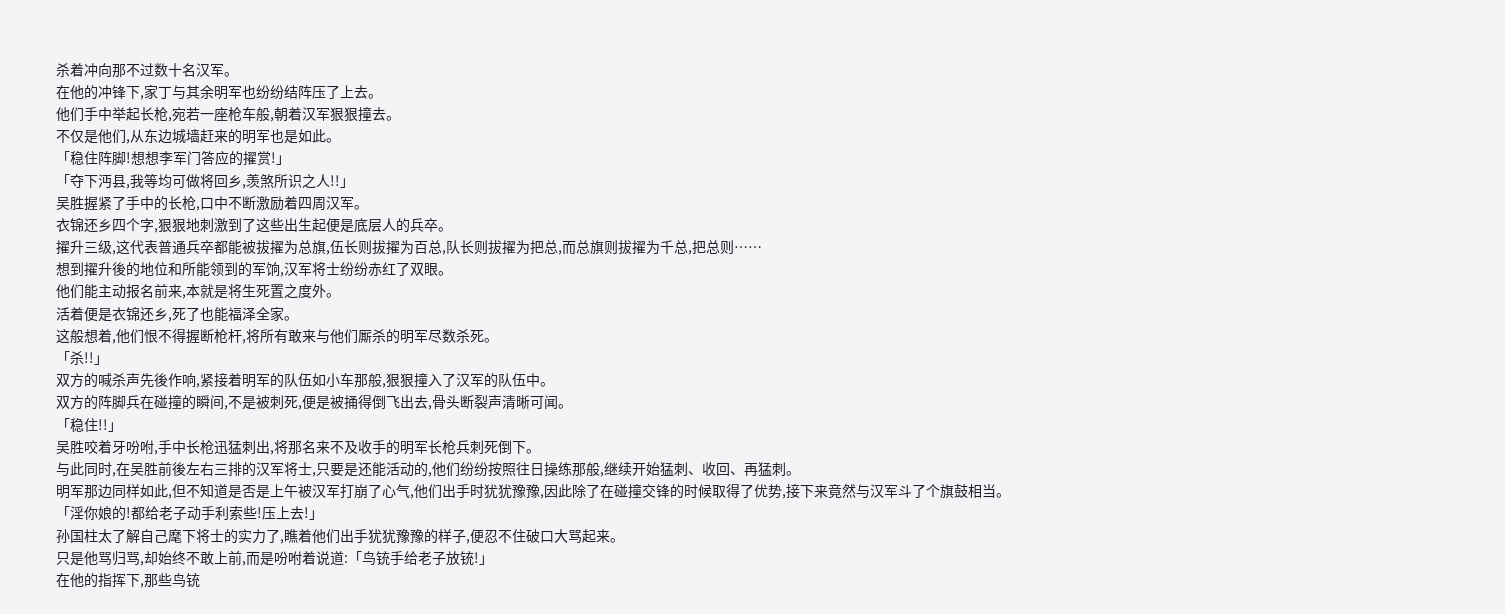杀着冲向那不过数十名汉军。
在他的冲锋下,家丁与其余明军也纷纷结阵压了上去。
他们手中举起长枪,宛若一座枪车般,朝着汉军狠狠撞去。
不仅是他们,从东边城墙赶来的明军也是如此。
「稳住阵脚!想想李军门答应的擢赏!」
「夺下沔县,我等均可做将回乡,羡煞所识之人!!」
吴胜握紧了手中的长枪,口中不断激励着四周汉军。
衣锦还乡四个字,狠狠地刺激到了这些出生起便是底层人的兵卒。
擢升三级,这代表普通兵卒都能被拔擢为总旗,伍长则拔擢为百总,队长则拔擢为把总,而总旗则拔擢为千总,把总则……
想到擢升後的地位和所能领到的军饷,汉军将士纷纷赤红了双眼。
他们能主动报名前来,本就是将生死置之度外。
活着便是衣锦还乡,死了也能福泽全家。
这般想着,他们恨不得握断枪杆,将所有敢来与他们厮杀的明军尽数杀死。
「杀!!」
双方的喊杀声先後作响,紧接着明军的队伍如小车那般,狠狠撞入了汉军的队伍中。
双方的阵脚兵在碰撞的瞬间,不是被刺死,便是被捅得倒飞出去,骨头断裂声清晰可闻。
「稳住!!」
吴胜咬着牙吩咐,手中长枪迅猛刺出,将那名来不及收手的明军长枪兵刺死倒下。
与此同时,在吴胜前後左右三排的汉军将士,只要是还能活动的,他们纷纷按照往日操练那般,继续开始猛刺、收回、再猛刺。
明军那边同样如此,但不知道是否是上午被汉军打崩了心气,他们出手时犹犹豫豫,因此除了在碰撞交锋的时候取得了优势,接下来竟然与汉军斗了个旗鼓相当。
「淫你娘的!都给老子动手利索些!压上去!」
孙国柱太了解自己麾下将士的实力了,瞧着他们出手犹犹豫豫的样子,便忍不住破口大骂起来。
只是他骂归骂,却始终不敢上前,而是吩咐着说道:「鸟铳手给老子放铳!」
在他的指挥下,那些鸟铳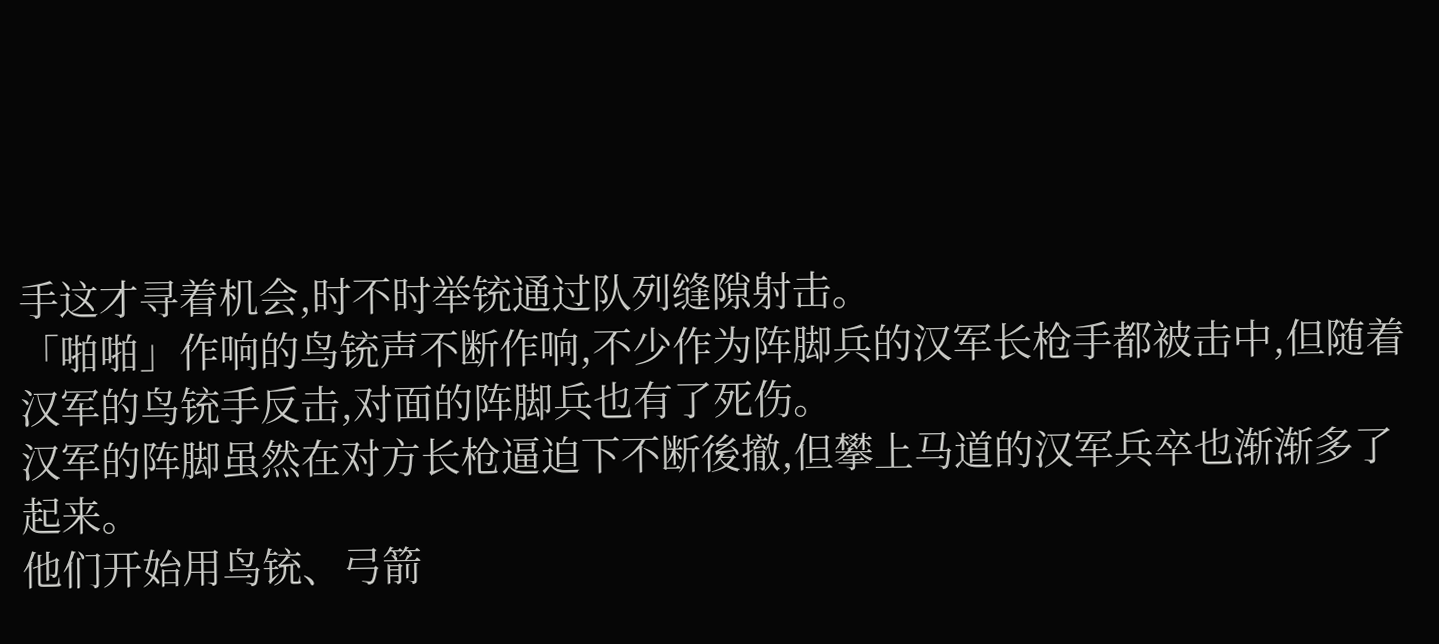手这才寻着机会,时不时举铳通过队列缝隙射击。
「啪啪」作响的鸟铳声不断作响,不少作为阵脚兵的汉军长枪手都被击中,但随着汉军的鸟铳手反击,对面的阵脚兵也有了死伤。
汉军的阵脚虽然在对方长枪逼迫下不断後撤,但攀上马道的汉军兵卒也渐渐多了起来。
他们开始用鸟铳、弓箭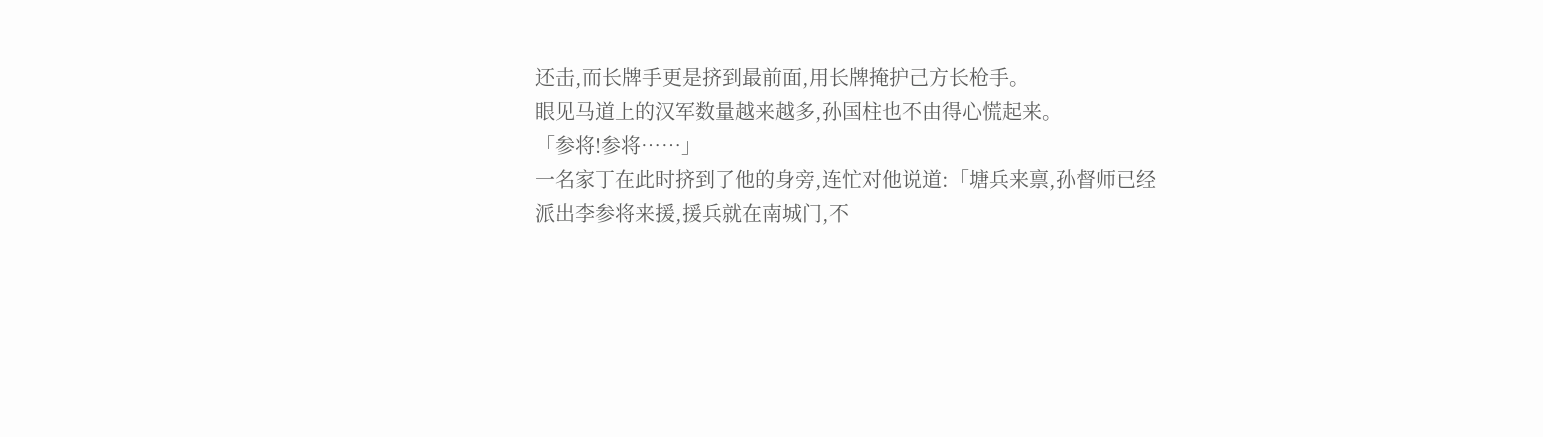还击,而长牌手更是挤到最前面,用长牌掩护己方长枪手。
眼见马道上的汉军数量越来越多,孙国柱也不由得心慌起来。
「参将!参将……」
一名家丁在此时挤到了他的身旁,连忙对他说道:「塘兵来禀,孙督师已经派出李参将来援,援兵就在南城门,不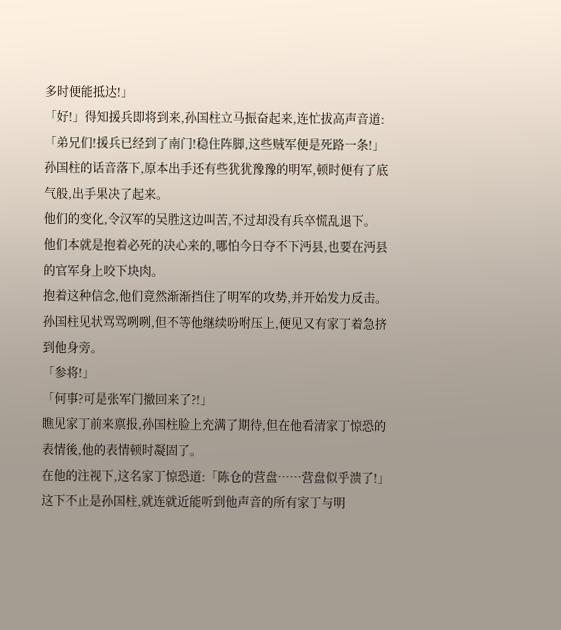多时便能抵达!」
「好!」得知援兵即将到来,孙国柱立马振奋起来,连忙拔高声音道:「弟兄们!援兵已经到了南门!稳住阵脚,这些贼军便是死路一条!」
孙国柱的话音落下,原本出手还有些犹犹豫豫的明军,顿时便有了底气般,出手果决了起来。
他们的变化,令汉军的吴胜这边叫苦,不过却没有兵卒慌乱退下。
他们本就是抱着必死的决心来的,哪怕今日夺不下沔县,也要在沔县的官军身上咬下块肉。
抱着这种信念,他们竟然渐渐挡住了明军的攻势,并开始发力反击。
孙国柱见状骂骂咧咧,但不等他继续吩咐压上,便见又有家丁着急挤到他身旁。
「参将!」
「何事?可是张军门撤回来了?!」
瞧见家丁前来禀报,孙国柱脸上充满了期待,但在他看清家丁惊恐的表情後,他的表情顿时凝固了。
在他的注视下,这名家丁惊恐道:「陈仓的营盘……营盘似乎溃了!」
这下不止是孙国柱,就连就近能听到他声音的所有家丁与明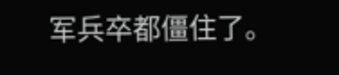军兵卒都僵住了。